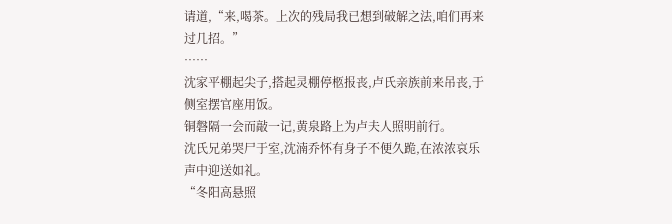请道,“来,喝茶。上次的残局我已想到破解之法,咱们再来过几招。”
……
沈家平棚起尖子,搭起灵棚停柩报丧,卢氏亲族前来吊丧,于侧室摆官座用饭。
铜磐隔一会而敲一记,黄泉路上为卢夫人照明前行。
沈氏兄弟哭尸于室,沈湳乔怀有身子不便久跪,在浓浓哀乐声中迎送如礼。
“冬阳高悬照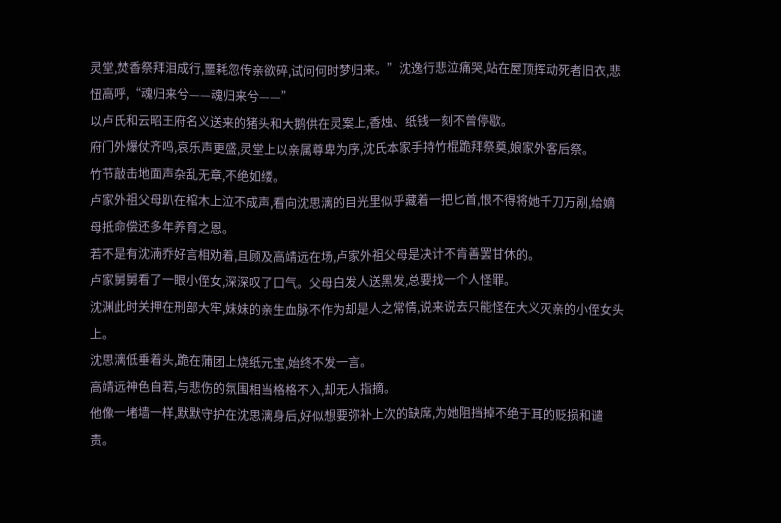灵堂,焚香祭拜泪成行,噩耗忽传亲欲碎,试问何时梦归来。”沈逸行悲泣痛哭,站在屋顶挥动死者旧衣,悲忸高呼,“魂归来兮——魂归来兮——”
以卢氏和云昭王府名义送来的猪头和大鹅供在灵案上,香烛、纸钱一刻不曾停歇。
府门外爆仗齐鸣,哀乐声更盛,灵堂上以亲属尊卑为序,沈氏本家手持竹棍跪拜祭奠,娘家外客后祭。
竹节敲击地面声杂乱无章,不绝如缕。
卢家外祖父母趴在棺木上泣不成声,看向沈思漓的目光里似乎藏着一把匕首,恨不得将她千刀万剐,给嫡母抵命偿还多年养育之恩。
若不是有沈湳乔好言相劝着,且顾及高靖远在场,卢家外祖父母是决计不肯善罢甘休的。
卢家舅舅看了一眼小侄女,深深叹了口气。父母白发人送黑发,总要找一个人怪罪。
沈渊此时关押在刑部大牢,妹妹的亲生血脉不作为却是人之常情,说来说去只能怪在大义灭亲的小侄女头上。
沈思漓低垂着头,跪在蒲团上烧纸元宝,始终不发一言。
高靖远神色自若,与悲伤的氛围相当格格不入,却无人指摘。
他像一堵墙一样,默默守护在沈思漓身后,好似想要弥补上次的缺席,为她阻挡掉不绝于耳的贬损和谴责。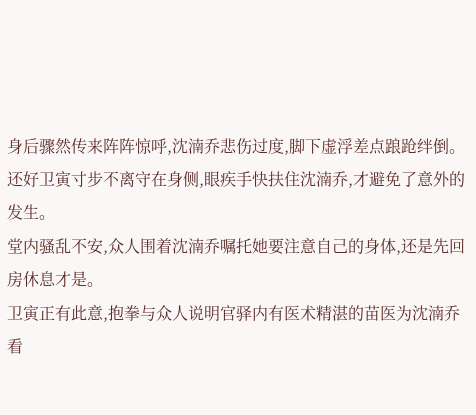身后骤然传来阵阵惊呼,沈湳乔悲伤过度,脚下虚浮差点踉跄绊倒。
还好卫寅寸步不离守在身侧,眼疾手快扶住沈湳乔,才避免了意外的发生。
堂内骚乱不安,众人围着沈湳乔嘱托她要注意自己的身体,还是先回房休息才是。
卫寅正有此意,抱拳与众人说明官驿内有医术精湛的苗医为沈湳乔看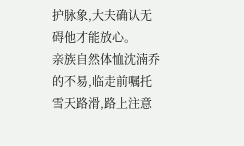护脉象,大夫确认无碍他才能放心。
亲族自然体恤沈湳乔的不易,临走前嘱托雪天路滑,路上注意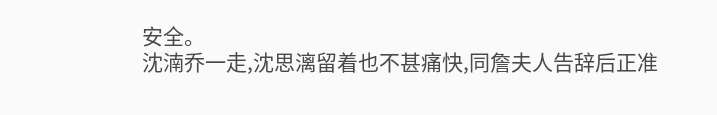安全。
沈湳乔一走,沈思漓留着也不甚痛快,同詹夫人告辞后正准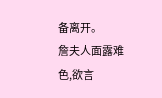备离开。
詹夫人面露难色,欲言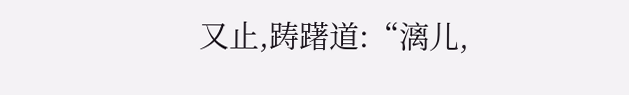又止,踌躇道:“漓儿,